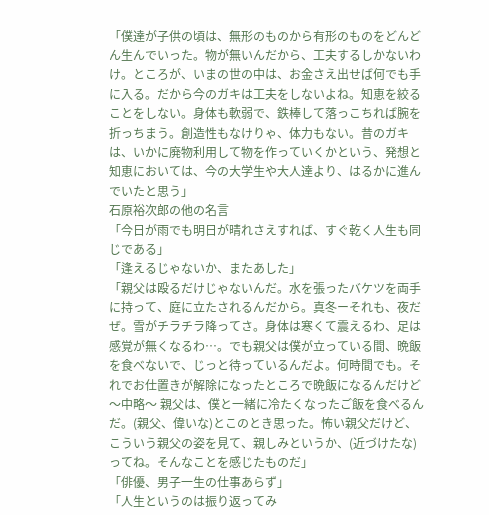「僕達が子供の頃は、無形のものから有形のものをどんどん生んでいった。物が無いんだから、工夫するしかないわけ。ところが、いまの世の中は、お金さえ出せば何でも手に入る。だから今のガキは工夫をしないよね。知恵を絞ることをしない。身体も軟弱で、鉄棒して落っこちれば腕を折っちまう。創造性もなけりゃ、体力もない。昔のガキは、いかに廃物利用して物を作っていくかという、発想と知恵においては、今の大学生や大人達より、はるかに進んでいたと思う」
石原裕次郎の他の名言
「今日が雨でも明日が晴れさえすれば、すぐ乾く人生も同じである」
「逢えるじゃないか、またあした」
「親父は殴るだけじゃないんだ。水を張ったバケツを両手に持って、庭に立たされるんだから。真冬ーそれも、夜だぜ。雪がチラチラ降ってさ。身体は寒くて震えるわ、足は感覚が無くなるわ…。でも親父は僕が立っている間、晩飯を食べないで、じっと待っているんだよ。何時間でも。それでお仕置きが解除になったところで晩飯になるんだけど 〜中略〜 親父は、僕と一緒に冷たくなったご飯を食べるんだ。(親父、偉いな)とこのとき思った。怖い親父だけど、こういう親父の姿を見て、親しみというか、(近づけたな)ってね。そんなことを感じたものだ」
「俳優、男子一生の仕事あらず」
「人生というのは振り返ってみ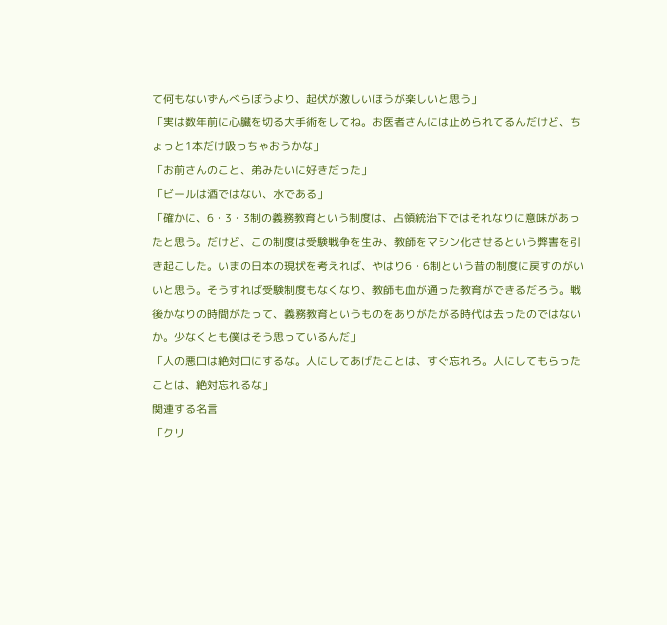て何もないずんべらぼうより、起伏が激しいほうが楽しいと思う」
「実は数年前に心臓を切る大手術をしてね。お医者さんには止められてるんだけど、ちょっと1本だけ吸っちゃおうかな」
「お前さんのこと、弟みたいに好きだった」
「ビールは酒ではない、水である」
「確かに、6・3・3制の義務教育という制度は、占領統治下ではそれなりに意味があったと思う。だけど、この制度は受験戦争を生み、教師をマシン化させるという弊害を引き起こした。いまの日本の現状を考えれば、やはり6・6制という昔の制度に戻すのがいいと思う。そうすれば受験制度もなくなり、教師も血が通った教育ができるだろう。戦後かなりの時間がたって、義務教育というものをありがたがる時代は去ったのではないか。少なくとも僕はそう思っているんだ」
「人の悪口は絶対口にするな。人にしてあげたことは、すぐ忘れろ。人にしてもらったことは、絶対忘れるな」
関連する名言
「クリ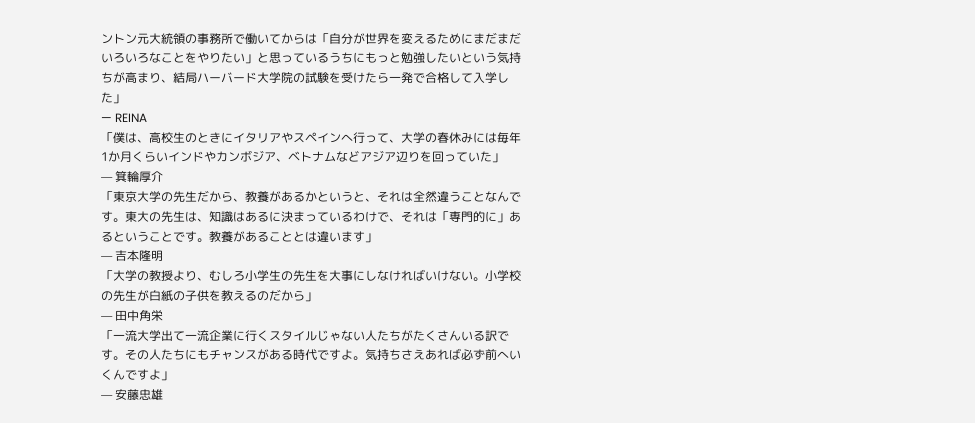ントン元大統領の事務所で働いてからは「自分が世界を変えるためにまだまだいろいろなことをやりたい」と思っているうちにもっと勉強したいという気持ちが高まり、結局ハーバード大学院の試験を受けたら一発で合格して入学した」
— REINA
「僕は、高校生のときにイタリアやスペインへ行って、大学の春休みには毎年1か月くらいインドやカンボジア、ベトナムなどアジア辺りを回っていた」
— 箕輪厚介
「東京大学の先生だから、教養があるかというと、それは全然違うことなんです。東大の先生は、知識はあるに決まっているわけで、それは「専門的に」あるということです。教養があることとは違います」
— 吉本隆明
「大学の教授より、むしろ小学生の先生を大事にしなければいけない。小学校の先生が白紙の子供を教えるのだから」
— 田中角栄
「一流大学出て一流企業に行くスタイルじゃない人たちがたくさんいる訳です。その人たちにもチャンスがある時代ですよ。気持ちさえあれば必ず前へいくんですよ」
— 安藤忠雄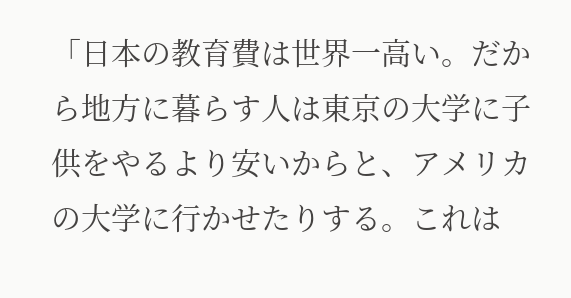「日本の教育費は世界一高い。だから地方に暮らす人は東京の大学に子供をやるより安いからと、アメリカの大学に行かせたりする。これは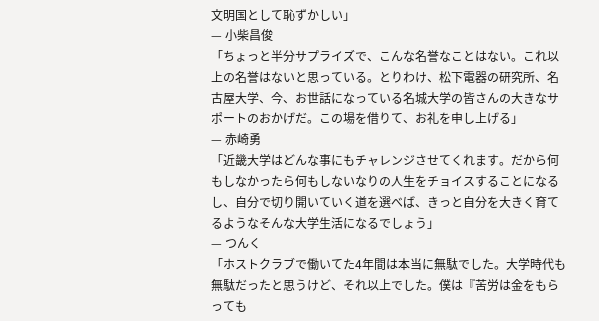文明国として恥ずかしい」
— 小柴昌俊
「ちょっと半分サプライズで、こんな名誉なことはない。これ以上の名誉はないと思っている。とりわけ、松下電器の研究所、名古屋大学、今、お世話になっている名城大学の皆さんの大きなサポートのおかげだ。この場を借りて、お礼を申し上げる」
— 赤崎勇
「近畿大学はどんな事にもチャレンジさせてくれます。だから何もしなかったら何もしないなりの人生をチョイスすることになるし、自分で切り開いていく道を選べば、きっと自分を大きく育てるようなそんな大学生活になるでしょう」
— つんく
「ホストクラブで働いてた4年間は本当に無駄でした。大学時代も無駄だったと思うけど、それ以上でした。僕は『苦労は金をもらっても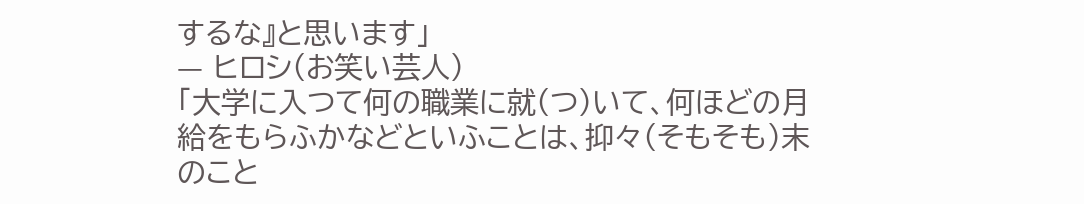するな』と思います」
— ヒロシ(お笑い芸人)
「大学に入つて何の職業に就(つ)いて、何ほどの月給をもらふかなどといふことは、抑々(そもそも)末のこと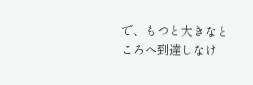で、もつと大きなところへ到達しなけ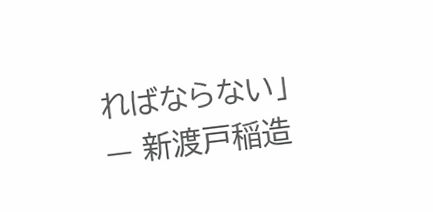ればならない」
— 新渡戸稲造